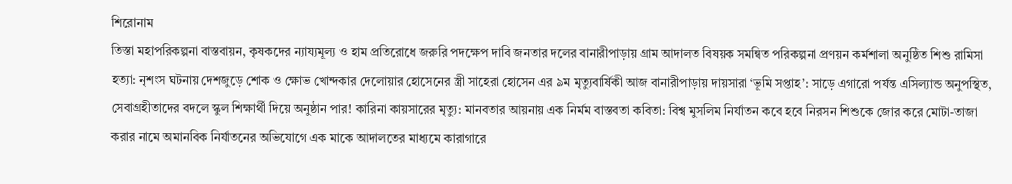শিরোনাম
তিস্তা মহাপরিকল্পনা বাস্তবায়ন, কৃষকদের ন্যায্যমূল্য ও হাম প্রতিরোধে জরুরি পদক্ষেপ দাবি জনতার দলের বানারীপাড়ায় গ্রাম আদালত বিষয়ক সমন্বিত পরিকল্পনা প্রণয়ন কর্মশালা অনুষ্ঠিত শিশু রামিসা হত্যা: নৃশংস ঘটনায় দেশজুড়ে শোক ও ক্ষোভ খোন্দকার দেলোয়ার হোসেনের স্ত্রী সাহেরা হোসেন এর ৯ম মৃত্যুবার্ষিকী আজ বানারীপাড়ায় দায়সারা ‘ভূমি সপ্তাহ’: সাড়ে এগারো পর্যন্ত এসিল্যান্ড অনুপস্থিত, সেবাগ্রহীতাদের বদলে স্কুল শিক্ষার্থী দিয়ে অনুষ্ঠান পার! কারিনা কায়সারের মৃত্যু: মানবতার আয়নায় এক নির্মম বাস্তবতা কবিতা: বিশ্ব মুসলিম নির্যাতন কবে হবে নিরসন শিশুকে জোর করে মোটা-তাজা করার নামে অমানবিক নির্যাতনের অভিযোগে এক মাকে আদালতের মাধ্যমে কারাগারে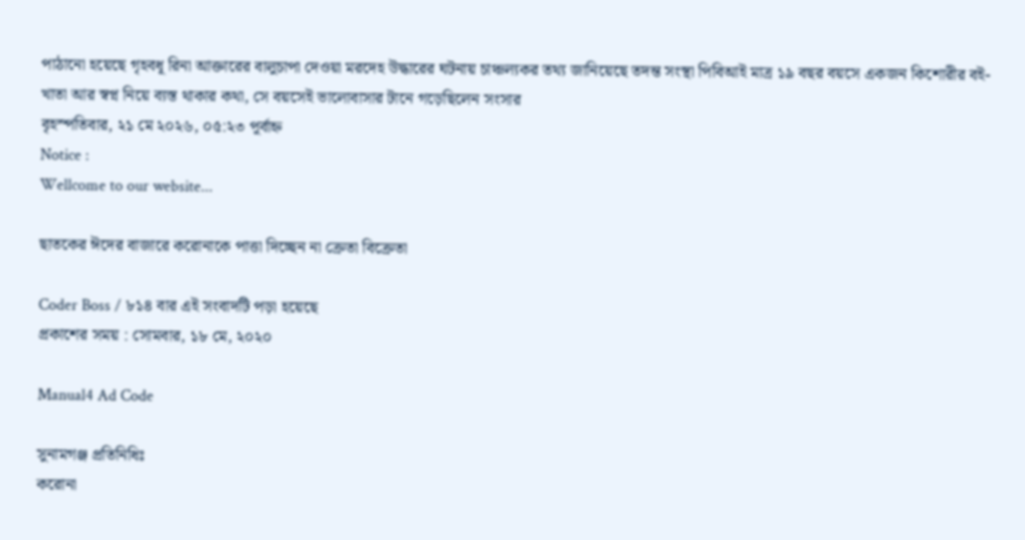পাঠানো হয়েছে গৃহবধূ রিনা আক্তারের বালুচাপা দেওয়া মরদেহ উদ্ধারের ঘটনায় চাঞ্চল্যকর তথ্য জানিয়েছে তদন্ত সংস্থা পিবিআই মাত্র ১৯ বছর বয়সে একজন কিশোরীর বই-খাতা আর স্বপ্ন নিয়ে ব্যস্ত থাকার কথা, সে বয়সেই ভালোবাসার টানে গড়েছিলেন সংসার
বৃহস্পতিবার, ২১ মে ২০২৬, ০৫:২৩ পূর্বাহ্ন
Notice :
Wellcome to our website...

ছাতকের ঈদের বাজারে করোনাকে পাত্তা দিচ্ছেন না ক্রেতা বিক্রেতা

Coder Boss / ৮১৪ বার এই সংবাদটি পড়া হয়েছে
প্রকাশের সময় : সোমবার, ১৮ মে, ২০২০

Manual4 Ad Code

সুনামগঞ্জ প্রতিনিধিঃ
করোনা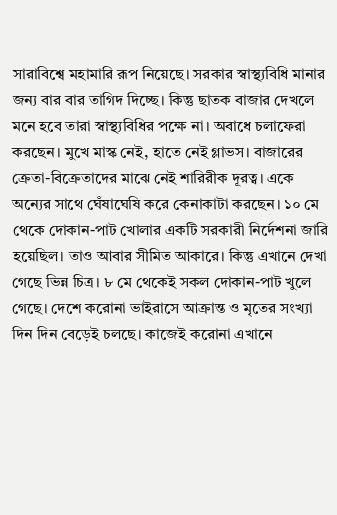সারাবিশ্বে মহামারি রূপ নিয়েছে। সরকার স্বাস্থ্যবিধি মানার জন্য বার বার তাগিদ দিচ্ছে। কিন্তু ছাতক বাজার দেখলে মনে হবে তারা স্বাস্থ্যবিধির পক্ষে না। অবাধে চলাফেরা করছেন। মুখে মাস্ক নেই, হাতে নেই গ্লাভস। বাজারের ক্রেতা-বিক্রেতাদের মাঝে নেই শারিরীক দূরত্ব। একে অন্যের সাথে ঘেঁষাঘেষি করে কেনাকাটা করছেন। ১০ মে থেকে দোকান-পাট খোলার একটি সরকারী নির্দেশনা জারি হয়েছিল। তাও আবার সীমিত আকারে। কিন্তু এখানে দেখা গেছে ভিন্ন চিত্র। ৮ মে থেকেই সকল দোকান-পাট খুলে গেছে। দেশে করোনা ভাইরাসে আক্রান্ত ও মৃতের সংখ্যা দিন দিন বেড়েই চলছে। কাজেই করোনা এখানে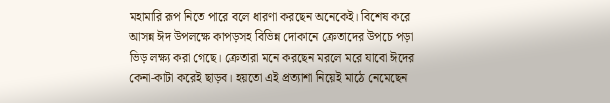মহামারি রূপ নিতে পারে বলে ধারণা করছেন অনেকেই। বিশেষ করে আসন্ন ঈদ উপলক্ষে কাপড়সহ বিভিন্ন দোকানে ক্রেতাদের উপচে পড়া ভিড় লক্ষ্য করা গেছে। ক্রেতারা মনে করছেন মরলে মরে যাবো ঈদের কেনা-কাটা করেই ছাড়ব। হয়তো এই প্রত্যাশা নিয়েই মাঠে নেমেছেন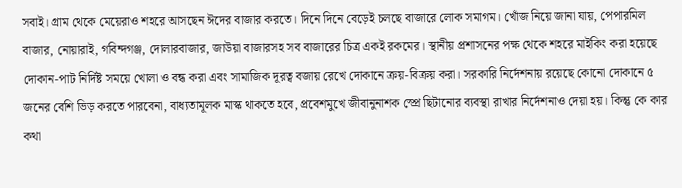সবাই। গ্রাম থেকে মেয়েরাও শহরে আসছেন ঈদের বাজার করতে। দিনে দিনে বেড়েই চলছে বাজারে লোক সমাগম। খোঁজ নিয়ে জানা যায়, পেপারমিল বাজার, নোয়ারাই, গবিন্দগঞ্জ, দোলারবাজার, জাউয়া বাজারসহ সব বাজারের চিত্র একই রকমের। স্থানীয় প্রশাসনের পক্ষ থেকে শহরে মাইকিং করা হয়েছে দোকান-পাট নির্দিষ্ট সময়ে খোলা ও বন্ধ করা এবং সামাজিক দূরত্ব বজায় রেখে দোকানে ক্রয়-বিক্রয় করা। সরকারি নির্দেশনায় রয়েছে কোনো দোকানে ৫ জনের বেশি ভিড় করতে পারবেনা, বাধ্যতামূলক মাস্ক থাকতে হবে, প্রবেশমুখে জীবানুনাশক স্প্রে ছিটানোর ব্যবস্থা রাখার নির্দেশনাও দেয়া হয়। কিন্তু কে কার কথা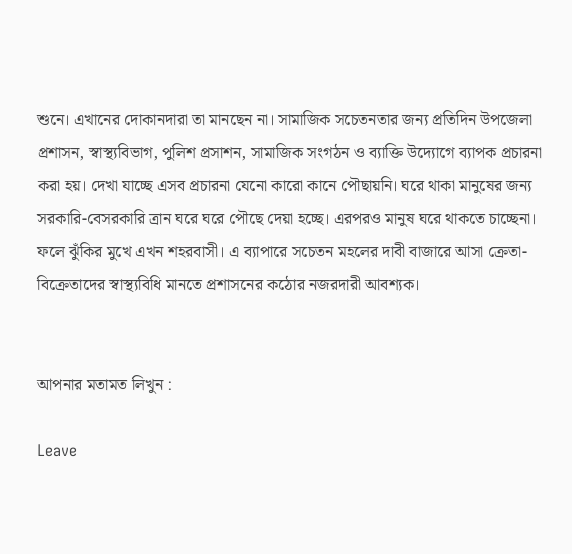শুনে। এখানের দোকানদারা তা মানছেন না। সামাজিক সচেতনতার জন্য প্রতিদিন উপজেলা প্রশাসন, স্বাস্থ্যবিভাগ, পুলিশ প্রসাশন, সামাজিক সংগঠন ও ব্যাক্তি উদ্যোগে ব্যাপক প্রচারনা করা হয়। দেখা যাচ্ছে এসব প্রচারনা যেনো কারো কানে পৌছায়নি। ঘরে থাকা মানুষের জন্য সরকারি-বেসরকারি ত্রান ঘরে ঘরে পৌছে দেয়া হচ্ছে। এরপরও মানুষ ঘরে থাকতে চাচ্ছেনা। ফলে ঝুঁকির মুখে এখন শহরবাসী। এ ব্যাপারে সচেতন মহলের দাবী বাজারে আসা ক্রেতা-বিক্রেতাদের স্বাস্থ্যবিধি মানতে প্রশাসনের কঠোর নজরদারী আবশ্যক।


আপনার মতামত লিখুন :

Leave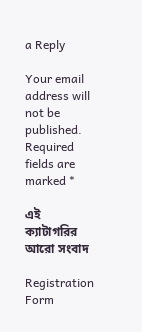a Reply

Your email address will not be published. Required fields are marked *

এই ক্যাটাগরির আরো সংবাদ

Registration Form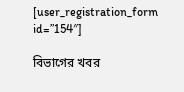[user_registration_form id=”154″]

বিভাগের খবর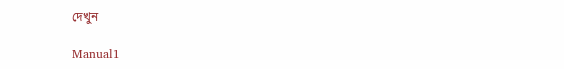দেখুন

Manual1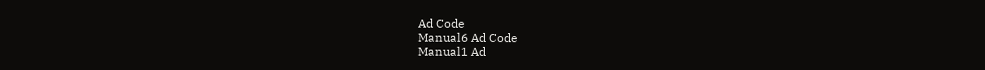Ad Code
Manual6 Ad Code
Manual1 Ad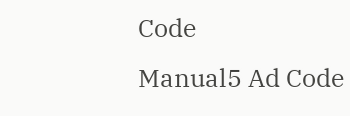Code
Manual5 Ad Code